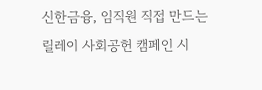신한금융, 임직원 직접 만드는 릴레이 사회공헌 캠페인 시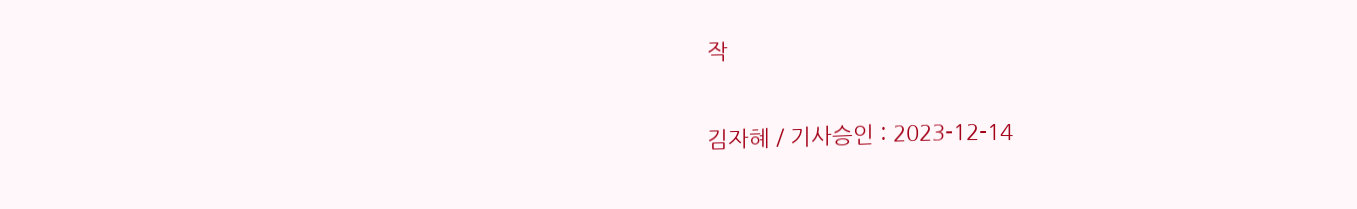작

김자혜 / 기사승인 : 2023-12-14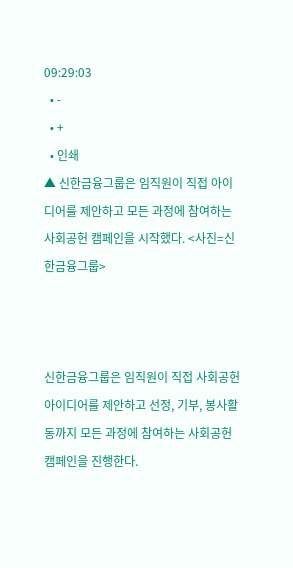09:29:03
  • -
  • +
  • 인쇄
▲ 신한금융그룹은 임직원이 직접 아이디어를 제안하고 모든 과정에 참여하는 사회공헌 캠페인을 시작했다. <사진=신한금융그룹>



신한금융그룹은 임직원이 직접 사회공헌 아이디어를 제안하고 선정, 기부, 봉사활동까지 모든 과정에 참여하는 사회공헌 캠페인을 진행한다.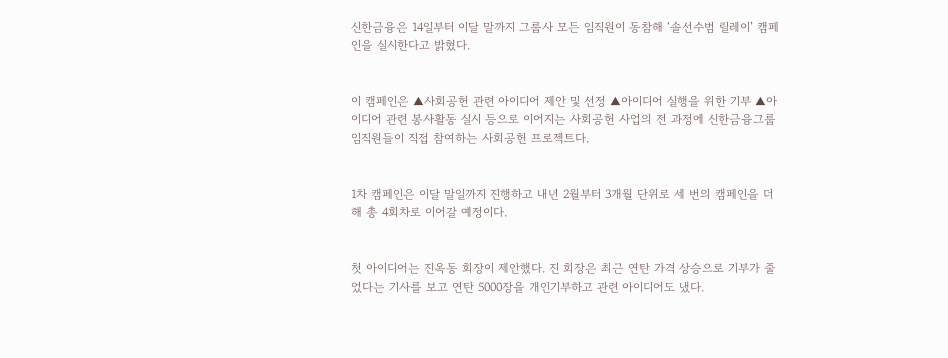신한금융은 14일부터 이달 말까지 그룹사 모든 임직원이 동참해 ‘솔선수범 릴레이’ 캠페인을 실시한다고 밝혔다.


이 캠페인은 ▲사회공헌 관련 아이디어 제안 및 선정 ▲아이디어 실행을 위한 기부 ▲아이디어 관련 봉사활동 실시 등으로 이어지는 사회공헌 사업의 전 과정에 신한금융그룹 임직원들이 직접 참여하는 사회공헌 프로젝트다.


1차 캠페인은 이달 말일까지 진행하고 내년 2월부터 3개월 단위로 세 번의 캠페인을 더해 총 4회차로 이어갈 예정이다.


첫 아이디어는 진옥동 회장이 제안했다. 진 회장은 최근 연탄 가격 상승으로 기부가 줄었다는 기사를 보고 연탄 5000장을 개인기부하고 관련 아이디어도 냈다.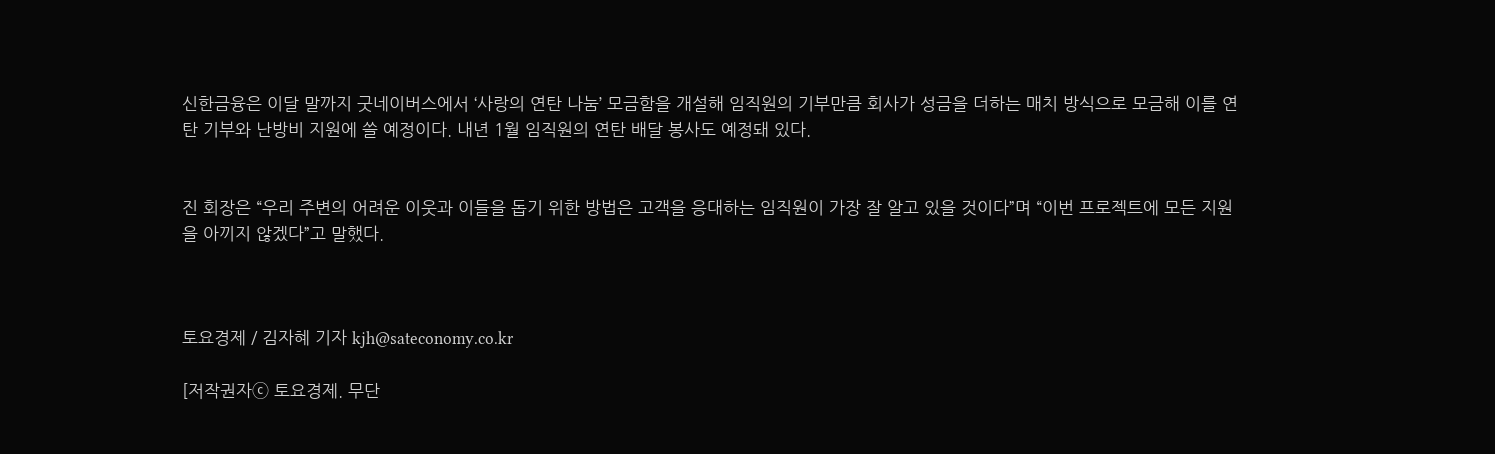신한금융은 이달 말까지 굿네이버스에서 ‘사랑의 연탄 나눔’ 모금함을 개설해 임직원의 기부만큼 회사가 성금을 더하는 매치 방식으로 모금해 이를 연탄 기부와 난방비 지원에 쓸 예정이다. 내년 1월 임직원의 연탄 배달 봉사도 예정돼 있다.


진 회장은 “우리 주변의 어려운 이웃과 이들을 돕기 위한 방법은 고객을 응대하는 임직원이 가장 잘 알고 있을 것이다”며 “이번 프로젝트에 모든 지원을 아끼지 않겠다”고 말했다.



토요경제 / 김자혜 기자 kjh@sateconomy.co.kr

[저작권자ⓒ 토요경제. 무단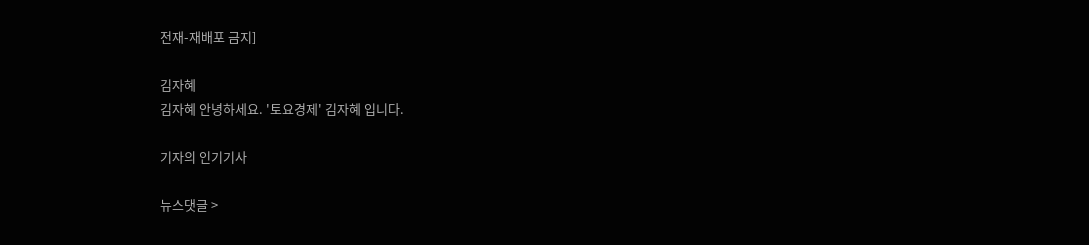전재-재배포 금지]

김자혜
김자혜 안녕하세요. '토요경제' 김자혜 입니다.

기자의 인기기사

뉴스댓글 >